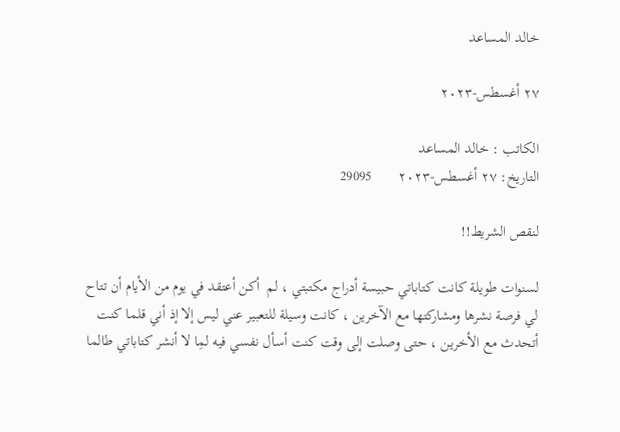خالد المساعد

٢٧ أغسطس-٢٠٢٣

الكاتب : خالد المساعد
التاريخ: ٢٧ أغسطس-٢٠٢٣       29095

لنقص الشريط!!

لسنوات طويلة كانت كتاباتي حبيسة أدراج مكتبتي ، لم  أكن أعتقد في يوم من الأيام أن تتاح لي فرصة نشرها ومشاركتها مع الآخرين ، كانت وسيلة للتعبير عني ليس إلا إذ أني قلما كنت أتحدث مع الأخرين ، حتى وصلت إلى وقت كنت أسأل نفسي فيه لمِا لا أنشر كتاباتي طالما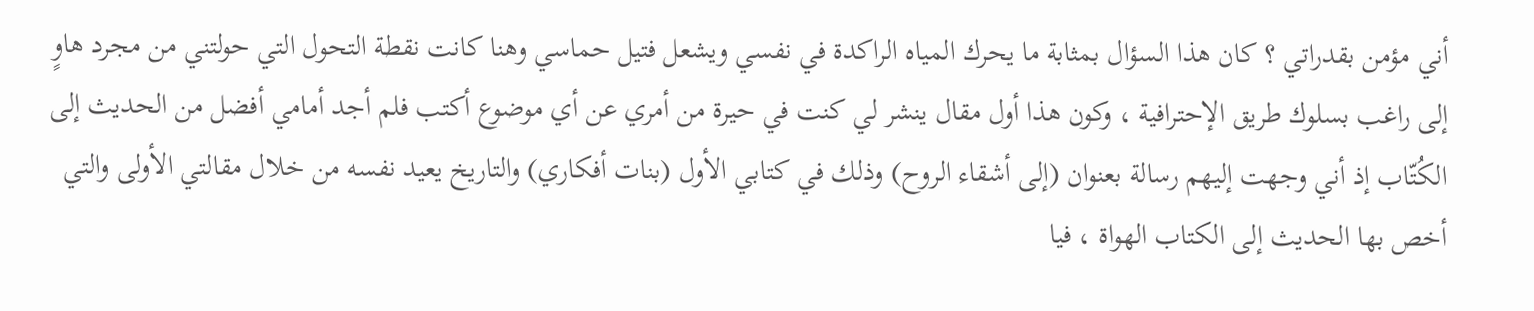أني مؤمن بقدراتي ؟ كان هذا السؤال بمثابة ما يحرك المياه الراكدة في نفسي ويشعل فتيل حماسي وهنا كانت نقطة التحول التي حولتني من مجرد هاوٍ إلى راغب بسلوك طريق الإحترافية ، وكون هذا أول مقال ينشر لي كنت في حيرة من أمري عن أي موضوع أكتب فلم أجد أمامي أفضل من الحديث إلى الكُتّاب إذ أني وجهت إليهم رسالة بعنوان (إلى أشقاء الروح) وذلك في كتابي الأول (بنات أفكاري) والتاريخ يعيد نفسه من خلال مقالتي الأولى والتي أخص بها الحديث إلى الكتاب الهواة ، فيا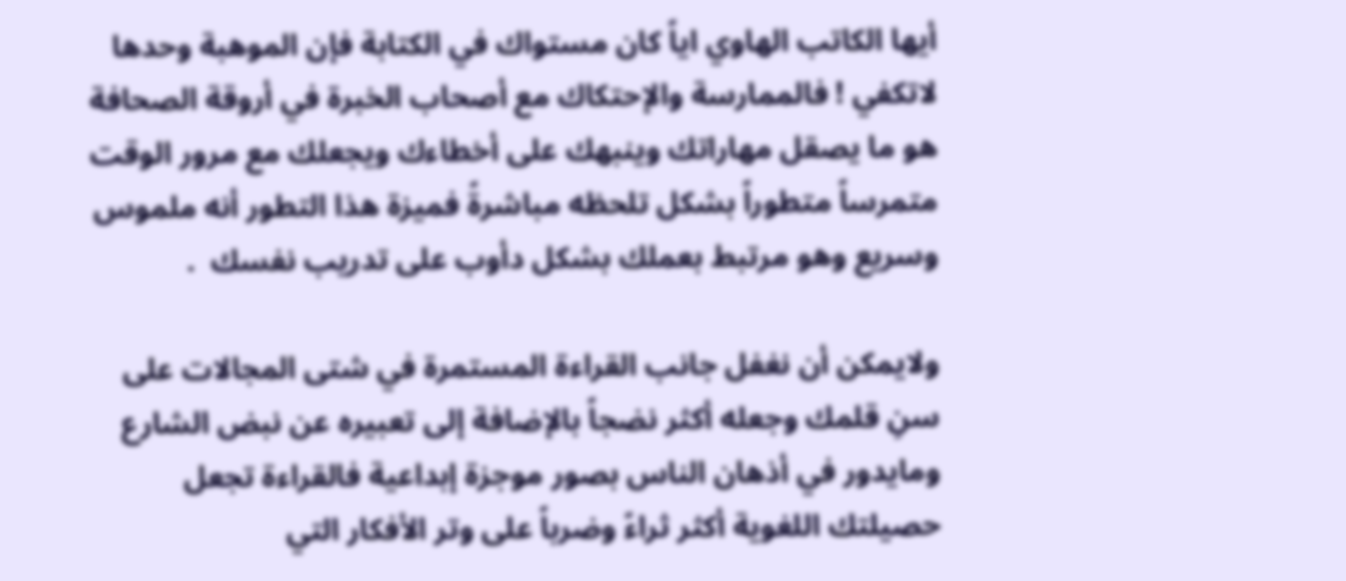أيها الكاتب الهاوي اياً كان مستواك في الكتابة فإن الموهبة وحدها لاتكفي ! فالممارسة والإحتكاك مع أصحاب الخبرة في أروقة الصحافة هو ما يصقل مهاراتك وينبهك على أخطاءك ويجعلك مع مرور الوقت متمرساً متطوراً بشكل تلحظه مباشرةً فميزة هذا التطور أنه ملموس وسريع وهو مرتبط بعملك بشكل دأوب على تدريب نفسك  .

ولايمكن أن نغفل جانب القراءة المستمرة في شتى المجالات على سنِ قلمك وجعله أكثر نضجاً بالإضافة إلى تعبيره عن نبض الشارع ومايدور في أذهان الناس بصور موجزة إبداعية فالقراءة تجعل حصيلتك اللغوية أكثر ثراءً وضرباً على وتر الأفكار التي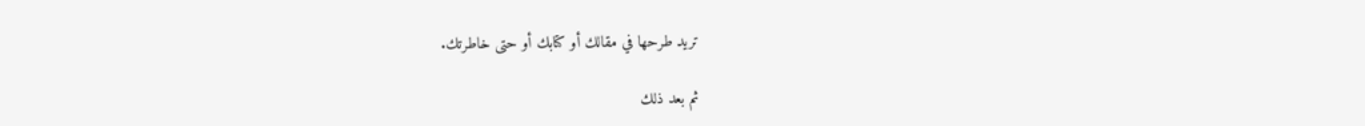تريد طرحها في مقالك أو كتابك أو حتى خاطرتك.

ثم بعد ذلك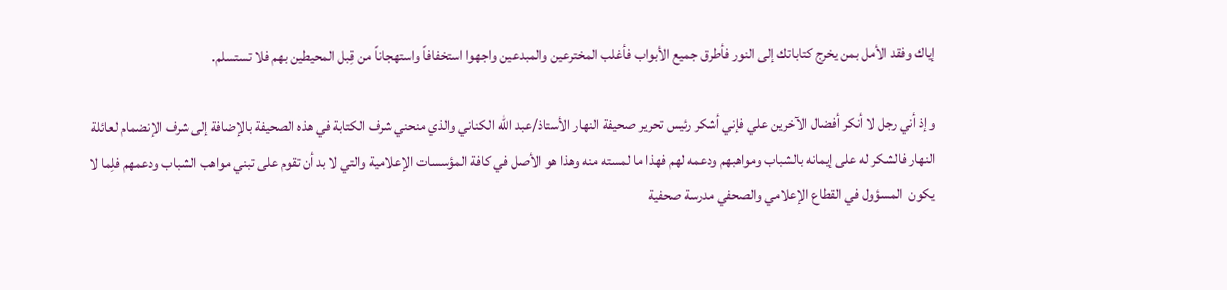إياك وفقد الأمل بمن يخرج كتاباتك إلى النور فأطرق جميع الأبواب فأغلب المخترعين والمبدعين واجهوا استخفافاً واستهجاناً من قِبل المحيطين بهم فلا تستسلم.

وإذ أني رجل لا أنكر أفضال الآخرين علي فإني أشكر رئيس تحرير صحيفة النهار الأستاذ/عبد الله الكناني والذي منحني شرف الكتابة في هذه الصحيفة بالإضافة إلى شرف الإنضمام لعائلة النهار فالشكر له على إيمانه بالشباب ومواهبهم ودعمه لهم فهذا ما لمسته منه وهذا هو الأصل في كافة المؤسسات الإعلامية والتي لا بد أن تقوم على تبني مواهب الشباب ودعمهم فلِما لا يكون  المسؤول في القطاع الإعلامي والصحفي مدرسة صحفية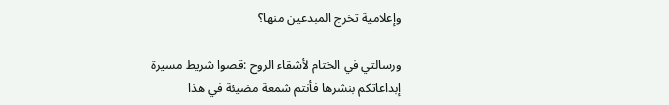وإعلامية تخرج المبدعين منها؟

ورسالتي في الختام لأشقاء الروح :قصوا شريط مسيرة إبداعاتكم بنشرها فأنتم شمعة مضيئة في هذا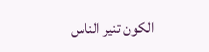الكون تنير الناس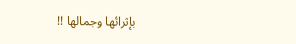بإثرائها وجمالها !!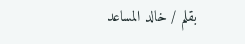بقلم / خالد المساعد